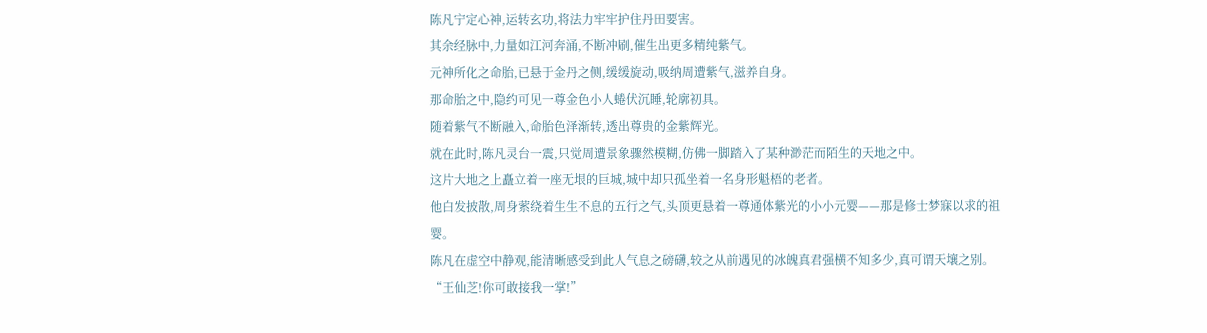陈凡宁定心神,运转玄功,将法力牢牢护住丹田要害。
其余经脉中,力量如江河奔涌,不断冲刷,催生出更多精纯紫气。
元神所化之命胎,已悬于金丹之侧,缓缓旋动,吸纳周遭紫气,滋养自身。
那命胎之中,隐约可见一尊金色小人蜷伏沉睡,轮廓初具。
随着紫气不断融入,命胎色泽渐转,透出尊贵的金紫辉光。
就在此时,陈凡灵台一震,只觉周遭景象骤然模糊,仿佛一脚踏入了某种渺茫而陌生的天地之中。
这片大地之上矗立着一座无垠的巨城,城中却只孤坐着一名身形魁梧的老者。
他白发披散,周身萦绕着生生不息的五行之气,头顶更悬着一尊通体紫光的小小元婴——那是修士梦寐以求的祖婴。
陈凡在虚空中静观,能清晰感受到此人气息之磅礴,较之从前遇见的冰魄真君强横不知多少,真可谓天壤之别。
“王仙芝!你可敢接我一掌!”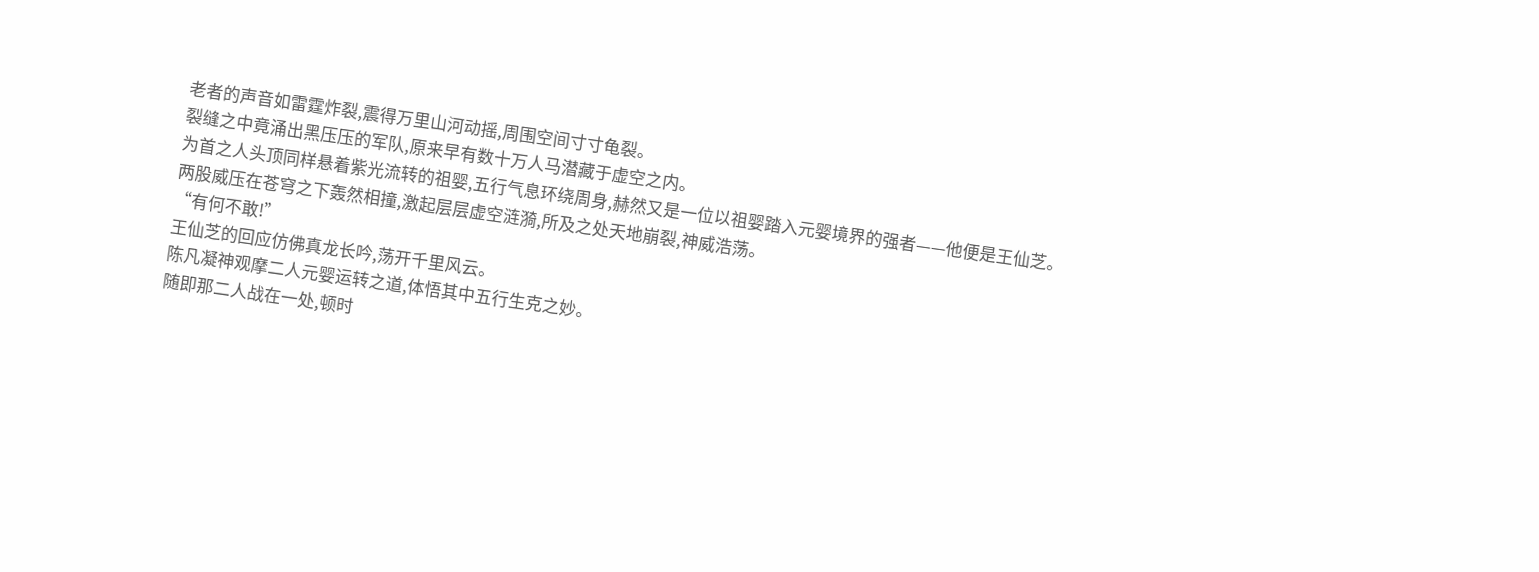老者的声音如雷霆炸裂,震得万里山河动摇,周围空间寸寸龟裂。
裂缝之中竟涌出黑压压的军队,原来早有数十万人马潜藏于虚空之内。
为首之人头顶同样悬着紫光流转的祖婴,五行气息环绕周身,赫然又是一位以祖婴踏入元婴境界的强者——他便是王仙芝。
两股威压在苍穹之下轰然相撞,激起层层虚空涟漪,所及之处天地崩裂,神威浩荡。
“有何不敢!”
王仙芝的回应仿佛真龙长吟,荡开千里风云。
陈凡凝神观摩二人元婴运转之道,体悟其中五行生克之妙。
随即那二人战在一处,顿时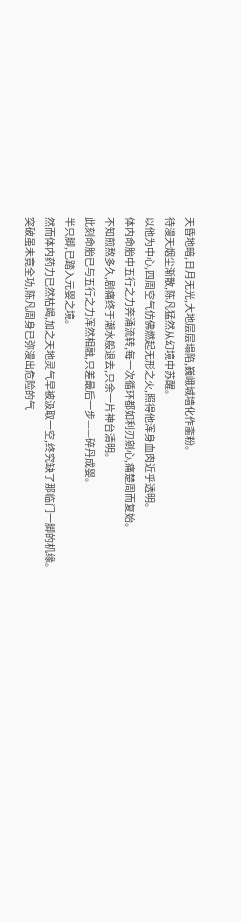天昏地暗,日月无光,大地层层塌陷,巍峨城墙化作齑粉。
待漫天烟尘渐散,陈凡猛然从幻境中苏醒。
以他为中心,四周空气仿佛燃起无形之火,照得他浑身血肉近乎透明。
体内命胎中五行之力奔涌流转,每一次循环都如利刃剜心,痛楚周而复始。
不知煎熬多久,剧痛终于潮水般退去,只余一片神台清明。
此刻命胎已与五行之力浑然相融,只差最后一步——碎丹成婴。
半只脚,已踏入元婴之境。
然而体内药力已然枯竭,加之天地灵气早被汲取一空,终究缺了那临门一脚的机缘。
突破虽未竟全功,陈凡周身已弥漫出危险的气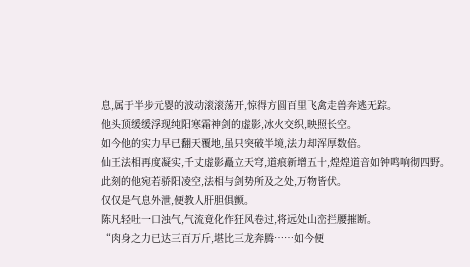息,属于半步元婴的波动滚滚荡开,惊得方圆百里飞禽走兽奔逃无踪。
他头顶缓缓浮现纯阳寒霜神剑的虚影,冰火交织,映照长空。
如今他的实力早已翻天覆地,虽只突破半境,法力却浑厚数倍。
仙王法相再度凝实,千丈虚影矗立天穹,道痕新增五十,煌煌道音如钟鸣响彻四野。
此刻的他宛若骄阳凌空,法相与剑势所及之处,万物皆伏。
仅仅是气息外泄,便教人肝胆俱颤。
陈凡轻吐一口浊气,气流竟化作狂风卷过,将远处山峦拦腰摧断。
“肉身之力已达三百万斤,堪比三龙奔腾……如今便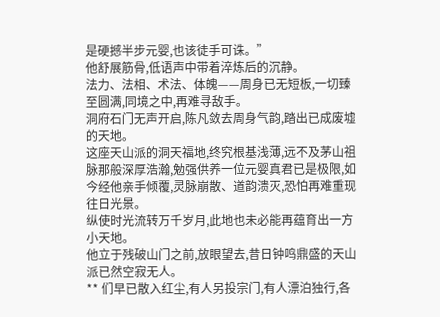是硬撼半步元婴,也该徒手可诛。”
他舒展筋骨,低语声中带着淬炼后的沉静。
法力、法相、术法、体魄——周身已无短板,一切臻至圆满,同境之中,再难寻敌手。
洞府石门无声开启,陈凡敛去周身气韵,踏出已成废墟的天地。
这座天山派的洞天福地,终究根基浅薄,远不及茅山祖脉那般深厚浩瀚,勉强供养一位元婴真君已是极限,如今经他亲手倾覆,灵脉崩散、道韵溃灭,恐怕再难重现往日光景。
纵使时光流转万千岁月,此地也未必能再蕴育出一方小天地。
他立于残破山门之前,放眼望去,昔日钟鸣鼎盛的天山派已然空寂无人。
** 们早已散入红尘,有人另投宗门,有人漂泊独行,各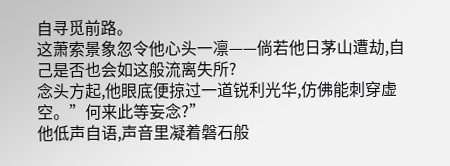自寻觅前路。
这萧索景象忽令他心头一凛——倘若他日茅山遭劫,自己是否也会如这般流离失所?
念头方起,他眼底便掠过一道锐利光华,仿佛能刺穿虚空。”何来此等妄念?”
他低声自语,声音里凝着磐石般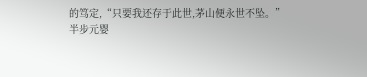的笃定,“只要我还存于此世,茅山便永世不坠。”
半步元婴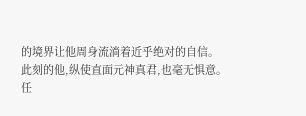的境界让他周身流淌着近乎绝对的自信。
此刻的他,纵使直面元神真君,也毫无惧意。
任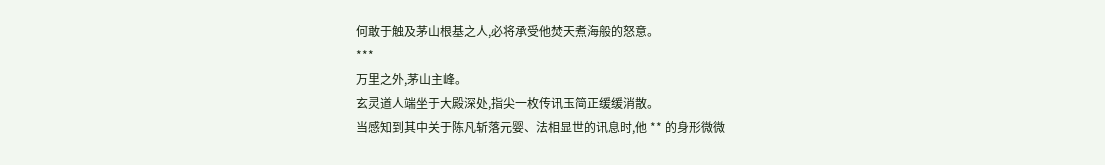何敢于触及茅山根基之人,必将承受他焚天煮海般的怒意。
***
万里之外,茅山主峰。
玄灵道人端坐于大殿深处,指尖一枚传讯玉简正缓缓消散。
当感知到其中关于陈凡斩落元婴、法相显世的讯息时,他 ** 的身形微微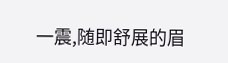一震,随即舒展的眉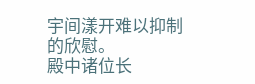宇间漾开难以抑制的欣慰。
殿中诸位长